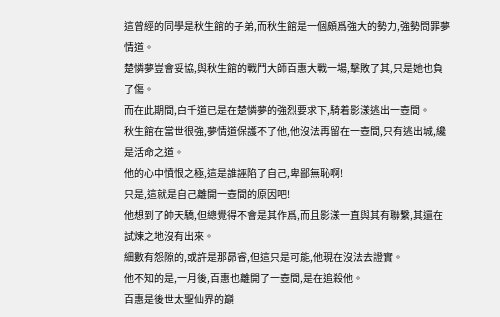這曾經的同學是秋生館的子弟,而秋生館是一個頗爲強大的勢力,強勢問罪夢情道。
楚憐夢豈會妥協,與秋生館的戰鬥大師百惠大戰一場,擊敗了其,只是她也負了傷。
而在此期間,白千道已是在楚憐夢的強烈要求下,騎着影漾逃出一壺間。
秋生館在當世很強,夢情道保護不了他,他沒法再留在一壺間,只有逃出城,纔是活命之道。
他的心中憤恨之極,這是誰誣陷了自己,卑鄙無恥啊!
只是,這就是自己離開一壺間的原因吧!
他想到了帥天驕,但總覺得不會是其作爲,而且影漾一直與其有聯繫,其還在試煉之地沒有出來。
細數有怨隙的,或許是那昴睿,但這只是可能,他現在沒法去證實。
他不知的是,一月後,百惠也離開了一壺間,是在追殺他。
百惠是後世太聖仙界的巔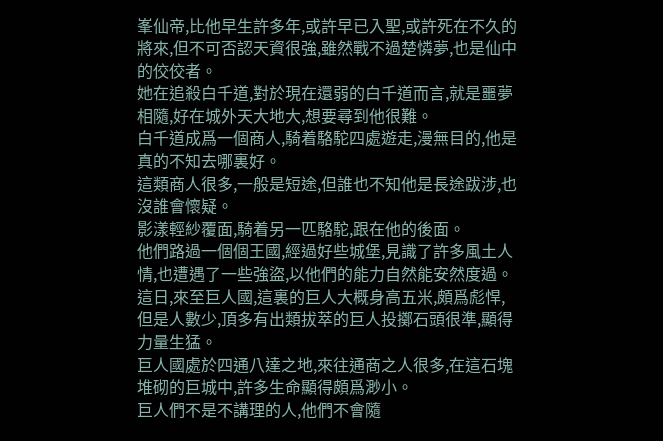峯仙帝,比他早生許多年,或許早已入聖,或許死在不久的將來,但不可否認天資很強,雖然戰不過楚憐夢,也是仙中的佼佼者。
她在追殺白千道,對於現在還弱的白千道而言,就是噩夢相隨,好在城外天大地大,想要尋到他很難。
白千道成爲一個商人,騎着駱駝四處遊走,漫無目的,他是真的不知去哪裏好。
這類商人很多,一般是短途,但誰也不知他是長途跋涉,也沒誰會懷疑。
影漾輕紗覆面,騎着另一匹駱駝,跟在他的後面。
他們路過一個個王國,經過好些城堡,見識了許多風土人情,也遭遇了一些強盜,以他們的能力自然能安然度過。
這日,來至巨人國,這裏的巨人大概身高五米,頗爲彪悍,但是人數少,頂多有出類拔萃的巨人投擲石頭很準,顯得力量生猛。
巨人國處於四通八達之地,來往通商之人很多,在這石塊堆砌的巨城中,許多生命顯得頗爲渺小。
巨人們不是不講理的人,他們不會隨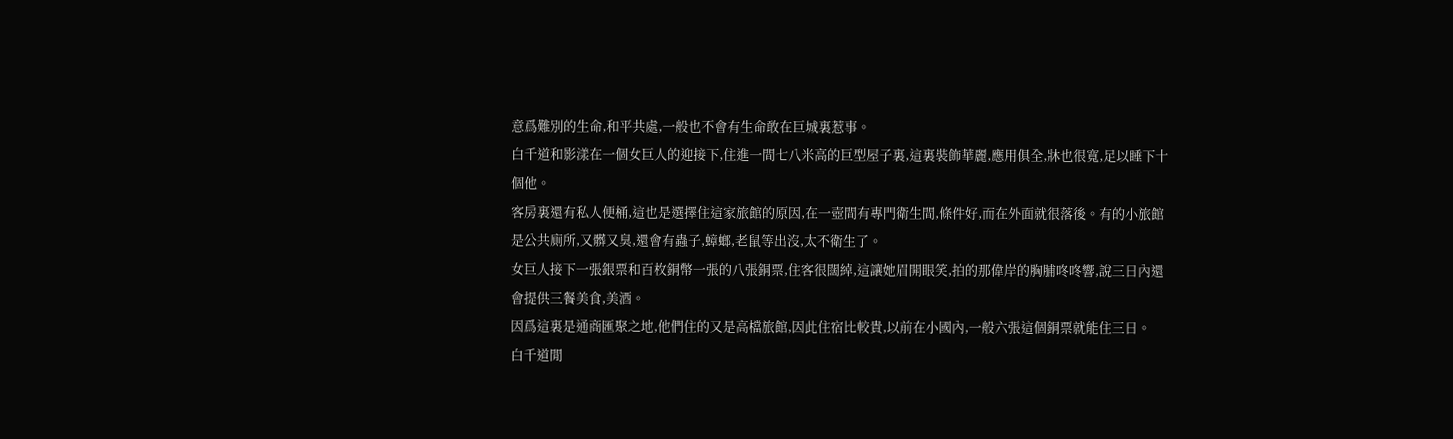意爲難別的生命,和平共處,一般也不會有生命敢在巨城裏惹事。
白千道和影漾在一個女巨人的迎接下,住進一間七八米高的巨型屋子裏,這裏裝飾華麗,應用俱全,牀也很寬,足以睡下十個他。
客房裏還有私人便桶,這也是選擇住這家旅館的原因,在一壺間有專門衛生間,條件好,而在外面就很落後。有的小旅館是公共廁所,又髒又臭,還會有蟲子,蟑螂,老鼠等出沒,太不衛生了。
女巨人接下一張銀票和百枚銅幣一張的八張銅票,住客很闊綽,這讓她眉開眼笑,拍的那偉岸的胸脯咚咚響,說三日內還會提供三餐美食,美酒。
因爲這裏是通商匯聚之地,他們住的又是高檔旅館,因此住宿比較貴,以前在小國內,一般六張這個銅票就能住三日。
白千道閒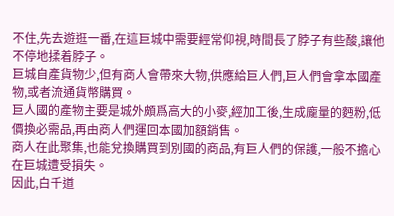不住,先去遊逛一番,在這巨城中需要經常仰視,時間長了脖子有些酸,讓他不停地揉着脖子。
巨城自產貨物少,但有商人會帶來大物,供應給巨人們,巨人們會拿本國產物,或者流通貨幣購買。
巨人國的產物主要是城外頗爲高大的小麥,經加工後,生成龐量的麪粉,低價換必需品,再由商人們運回本國加額銷售。
商人在此聚集,也能兌換購買到別國的商品,有巨人們的保護,一般不擔心在巨城遭受損失。
因此,白千道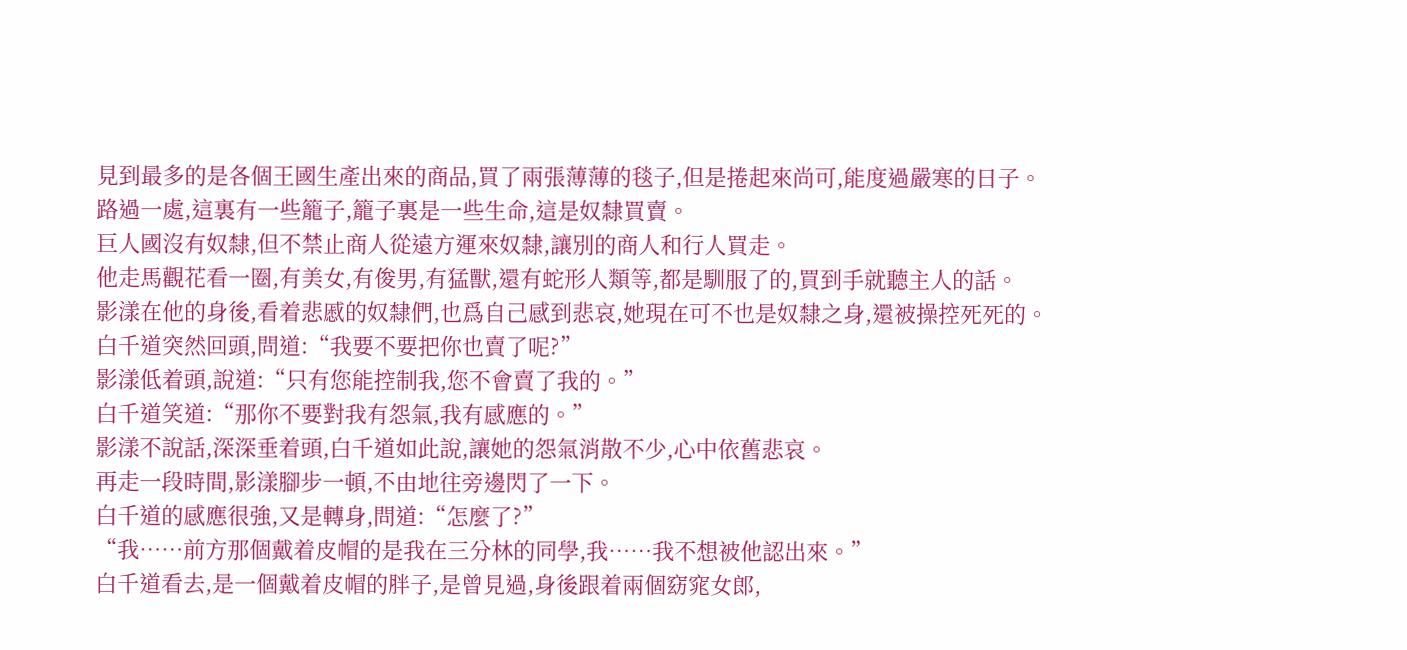見到最多的是各個王國生產出來的商品,買了兩張薄薄的毯子,但是捲起來尚可,能度過嚴寒的日子。
路過一處,這裏有一些籠子,籠子裏是一些生命,這是奴隸買賣。
巨人國沒有奴隸,但不禁止商人從遠方運來奴隸,讓別的商人和行人買走。
他走馬觀花看一圈,有美女,有俊男,有猛獸,還有蛇形人類等,都是馴服了的,買到手就聽主人的話。
影漾在他的身後,看着悲慼的奴隸們,也爲自己感到悲哀,她現在可不也是奴隸之身,還被操控死死的。
白千道突然回頭,問道:“我要不要把你也賣了呢?”
影漾低着頭,說道:“只有您能控制我,您不會賣了我的。”
白千道笑道:“那你不要對我有怨氣,我有感應的。”
影漾不說話,深深垂着頭,白千道如此說,讓她的怨氣消散不少,心中依舊悲哀。
再走一段時間,影漾腳步一頓,不由地往旁邊閃了一下。
白千道的感應很強,又是轉身,問道:“怎麼了?”
“我……前方那個戴着皮帽的是我在三分林的同學,我……我不想被他認出來。”
白千道看去,是一個戴着皮帽的胖子,是曾見過,身後跟着兩個窈窕女郎,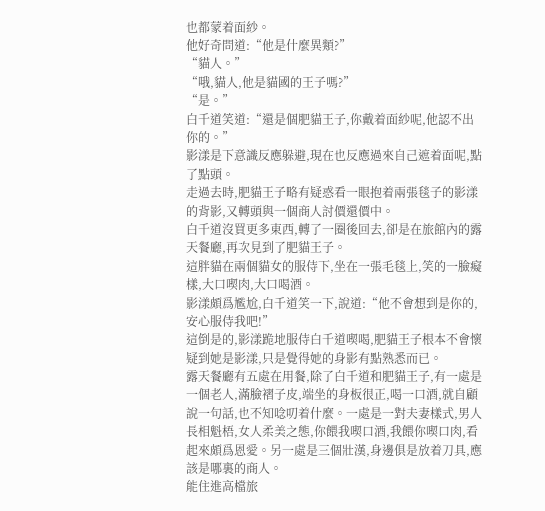也都蒙着面紗。
他好奇問道:“他是什麼異類?”
“貓人。”
“哦,貓人,他是貓國的王子嗎?”
“是。”
白千道笑道:“還是個肥貓王子,你戴着面紗呢,他認不出你的。”
影漾是下意識反應躲避,現在也反應過來自己遮着面呢,點了點頭。
走過去時,肥貓王子略有疑惑看一眼抱着兩張毯子的影漾的背影,又轉頭與一個商人討價還價中。
白千道沒買更多東西,轉了一圈後回去,卻是在旅館內的露天餐廳,再次見到了肥貓王子。
這胖貓在兩個貓女的服侍下,坐在一張毛毯上,笑的一臉癡樣,大口喫肉,大口喝酒。
影漾頗爲尷尬,白千道笑一下,說道:“他不會想到是你的,安心服侍我吧!”
這倒是的,影漾跪地服侍白千道喫喝,肥貓王子根本不會懷疑到她是影漾,只是覺得她的身影有點熟悉而已。
露天餐廳有五處在用餐,除了白千道和肥貓王子,有一處是一個老人,滿臉褶子皮,端坐的身板很正,喝一口酒,就自顧說一句話,也不知唸叨着什麼。一處是一對夫妻樣式,男人長相魁梧,女人柔美之態,你餵我喫口酒,我餵你喫口肉,看起來頗爲恩愛。另一處是三個壯漢,身邊俱是放着刀具,應該是哪裏的商人。
能住進高檔旅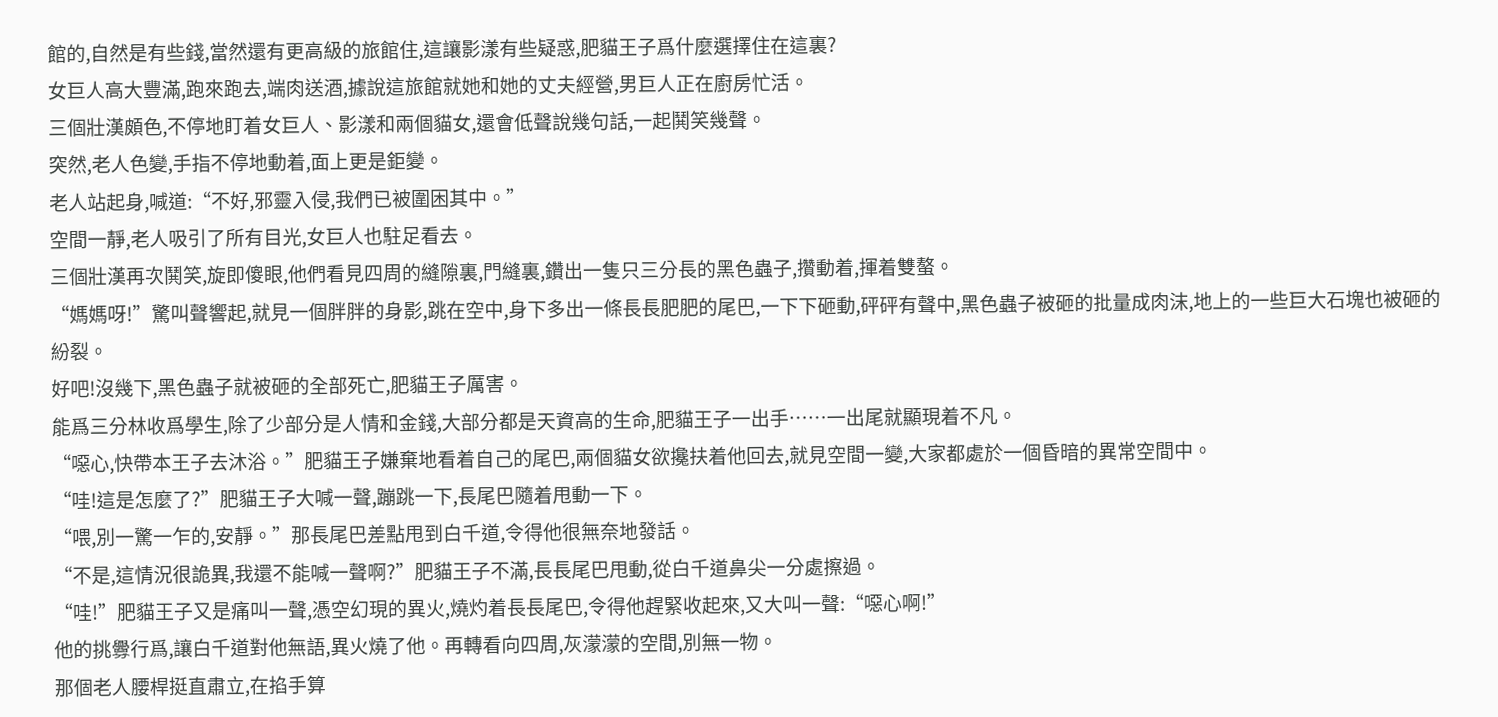館的,自然是有些錢,當然還有更高級的旅館住,這讓影漾有些疑惑,肥貓王子爲什麼選擇住在這裏?
女巨人高大豐滿,跑來跑去,端肉送酒,據說這旅館就她和她的丈夫經營,男巨人正在廚房忙活。
三個壯漢頗色,不停地盯着女巨人、影漾和兩個貓女,還會低聲說幾句話,一起鬨笑幾聲。
突然,老人色變,手指不停地動着,面上更是鉅變。
老人站起身,喊道:“不好,邪靈入侵,我們已被圍困其中。”
空間一靜,老人吸引了所有目光,女巨人也駐足看去。
三個壯漢再次鬨笑,旋即傻眼,他們看見四周的縫隙裏,門縫裏,鑽出一隻只三分長的黑色蟲子,攢動着,揮着雙螯。
“媽媽呀!”驚叫聲響起,就見一個胖胖的身影,跳在空中,身下多出一條長長肥肥的尾巴,一下下砸動,砰砰有聲中,黑色蟲子被砸的批量成肉沫,地上的一些巨大石塊也被砸的紛裂。
好吧!沒幾下,黑色蟲子就被砸的全部死亡,肥貓王子厲害。
能爲三分林收爲學生,除了少部分是人情和金錢,大部分都是天資高的生命,肥貓王子一出手……一出尾就顯現着不凡。
“噁心,快帶本王子去沐浴。”肥貓王子嫌棄地看着自己的尾巴,兩個貓女欲攙扶着他回去,就見空間一變,大家都處於一個昏暗的異常空間中。
“哇!這是怎麼了?”肥貓王子大喊一聲,蹦跳一下,長尾巴隨着甩動一下。
“喂,別一驚一乍的,安靜。”那長尾巴差點甩到白千道,令得他很無奈地發話。
“不是,這情況很詭異,我還不能喊一聲啊?”肥貓王子不滿,長長尾巴甩動,從白千道鼻尖一分處擦過。
“哇!”肥貓王子又是痛叫一聲,憑空幻現的異火,燒灼着長長尾巴,令得他趕緊收起來,又大叫一聲:“噁心啊!”
他的挑釁行爲,讓白千道對他無語,異火燒了他。再轉看向四周,灰濛濛的空間,別無一物。
那個老人腰桿挺直肅立,在掐手算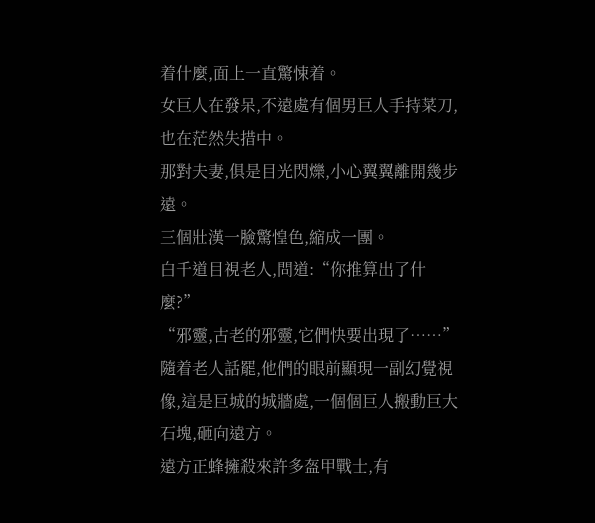着什麼,面上一直驚悚着。
女巨人在發呆,不遠處有個男巨人手持菜刀,也在茫然失措中。
那對夫妻,俱是目光閃爍,小心翼翼離開幾步遠。
三個壯漢一臉驚惶色,縮成一團。
白千道目視老人,問道:“你推算出了什麼?”
“邪靈,古老的邪靈,它們快要出現了……”
隨着老人話罷,他們的眼前顯現一副幻覺視像,這是巨城的城牆處,一個個巨人搬動巨大石塊,砸向遠方。
遠方正蜂擁殺來許多盔甲戰士,有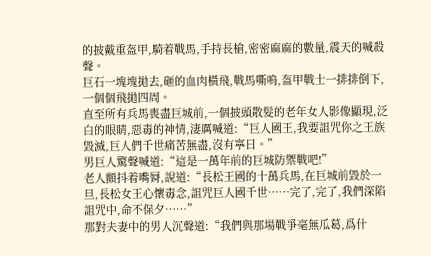的披戴重盔甲,騎着戰馬,手持長槍,密密麻麻的數量,震天的喊殺聲。
巨石一塊塊拋去,砸的血肉橫飛,戰馬嘶鳴,盔甲戰士一排排倒下,一個個飛拋四周。
直至所有兵馬喪盡巨城前,一個披頭散髮的老年女人影像顯現,泛白的眼睛,惡毒的神情,淒厲喊道:“巨人國王,我要詛咒你之王族毀滅,巨人們千世痛苦無盡,沒有寧日。”
男巨人驚聲喊道:“這是一萬年前的巨城防禦戰吧!”
老人顫抖着嘴脣,說道:“長松王國的十萬兵馬,在巨城前毀於一旦,長松女王心懷毒念,詛咒巨人國千世……完了,完了,我們深陷詛咒中,命不保夕……”
那對夫妻中的男人沉聲道:“我們與那場戰爭毫無瓜葛,爲什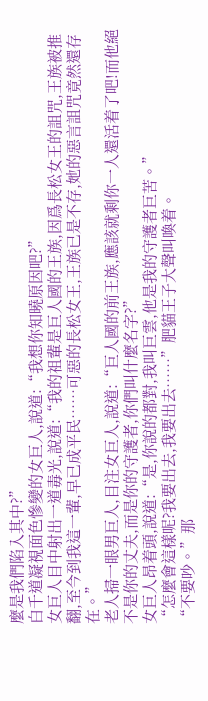麼是我們陷入其中?”
白千道凝視面色慘變的女巨人,說道:“我想你知曉原因吧?”
女巨人目中射出一道毒光,說道:“我的祖輩是巨人國的王族,因爲長松女王的詛咒,王族被推翻,至今到我這一輩,早已成平民……可惡的長松女王,王族已是不存,她的惡言詛咒竟然還存在。”
老人掃一眼男巨人,目注女巨人,說道:“巨人國的前王族,應該就剩你一人還活着了吧!而他絕不是你的丈夫,而是你的守護者,你們叫什麼名字?”
女巨人昂着頭,說道:“是,你說的都對,我叫巨雲,他是我的守護者巨苦。”
“怎麼會這樣呢?我要出去,我要出去……”肥貓王子大聲叫喚着。
“不要吵。”那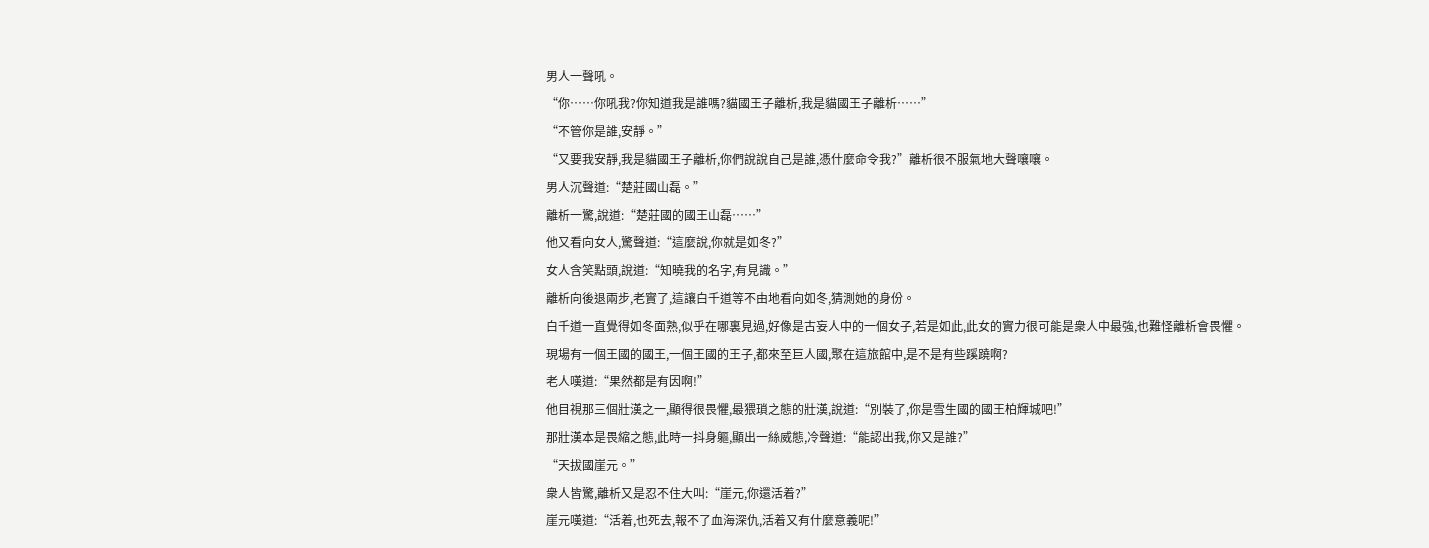男人一聲吼。
“你……你吼我?你知道我是誰嗎?貓國王子離析,我是貓國王子離析……”
“不管你是誰,安靜。”
“又要我安靜,我是貓國王子離析,你們說說自己是誰,憑什麼命令我?”離析很不服氣地大聲嚷嚷。
男人沉聲道:“楚莊國山磊。”
離析一驚,說道:“楚莊國的國王山磊……”
他又看向女人,驚聲道:“這麼說,你就是如冬?”
女人含笑點頭,說道:“知曉我的名字,有見識。”
離析向後退兩步,老實了,這讓白千道等不由地看向如冬,猜測她的身份。
白千道一直覺得如冬面熟,似乎在哪裏見過,好像是古妄人中的一個女子,若是如此,此女的實力很可能是衆人中最強,也難怪離析會畏懼。
現場有一個王國的國王,一個王國的王子,都來至巨人國,聚在這旅館中,是不是有些蹊蹺啊?
老人嘆道:“果然都是有因啊!”
他目視那三個壯漢之一,顯得很畏懼,最猥瑣之態的壯漢,說道:“別裝了,你是雪生國的國王柏輝城吧!”
那壯漢本是畏縮之態,此時一抖身軀,顯出一絲威態,冷聲道:“能認出我,你又是誰?”
“天拔國崖元。”
衆人皆驚,離析又是忍不住大叫:“崖元,你還活着?”
崖元嘆道:“活着,也死去,報不了血海深仇,活着又有什麼意義呢!”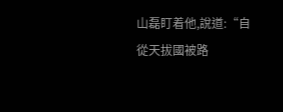山磊盯着他,說道:“自從天拔國被路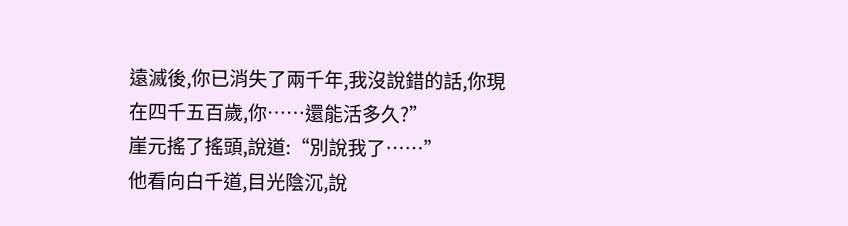遠滅後,你已消失了兩千年,我沒說錯的話,你現在四千五百歲,你……還能活多久?”
崖元搖了搖頭,說道:“別說我了……”
他看向白千道,目光陰沉,說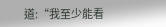道:“我至少能看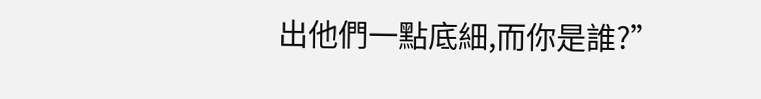出他們一點底細,而你是誰?”